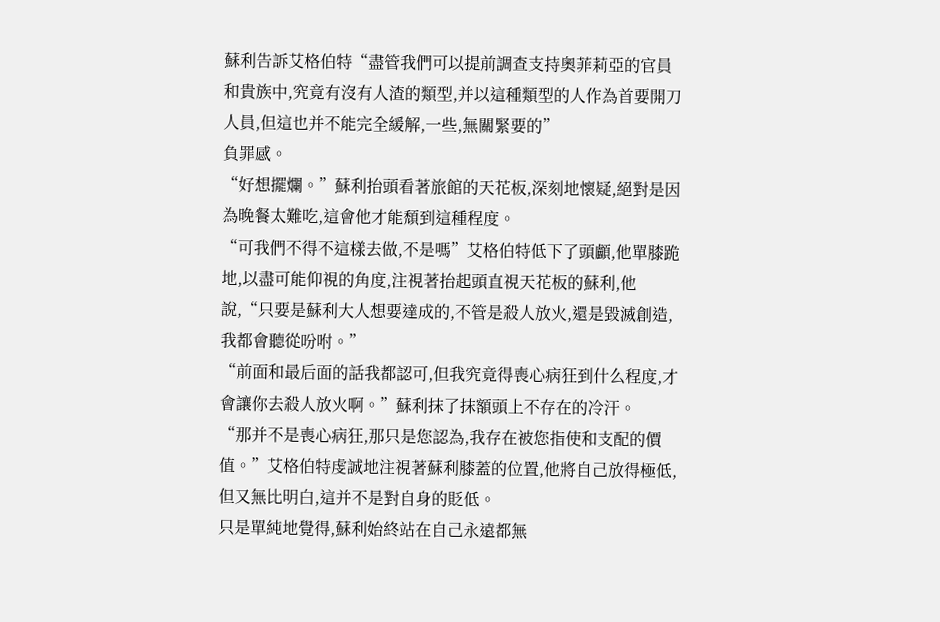蘇利告訴艾格伯特“盡管我們可以提前調查支持奧菲莉亞的官員和貴族中,究竟有沒有人渣的類型,并以這種類型的人作為首要開刀人員,但這也并不能完全緩解,一些,無關緊要的”
負罪感。
“好想擺爛。”蘇利抬頭看著旅館的天花板,深刻地懷疑,絕對是因為晚餐太難吃,這會他才能頹到這種程度。
“可我們不得不這樣去做,不是嗎”艾格伯特低下了頭顱,他單膝跪地,以盡可能仰視的角度,注視著抬起頭直視天花板的蘇利,他說,“只要是蘇利大人想要達成的,不管是殺人放火,還是毀滅創造,我都會聽從吩咐。”
“前面和最后面的話我都認可,但我究竟得喪心病狂到什么程度,才會讓你去殺人放火啊。”蘇利抹了抹額頭上不存在的冷汗。
“那并不是喪心病狂,那只是您認為,我存在被您指使和支配的價值。”艾格伯特虔誠地注視著蘇利膝蓋的位置,他將自己放得極低,但又無比明白,這并不是對自身的貶低。
只是單純地覺得,蘇利始終站在自己永遠都無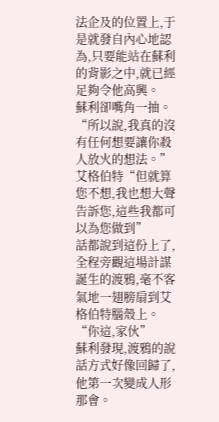法企及的位置上,于是就發自內心地認為,只要能站在蘇利的背影之中,就已經足夠令他高興。
蘇利卻嘴角一抽。
“所以說,我真的沒有任何想要讓你殺人放火的想法。”
艾格伯特“但就算您不想,我也想大聲告訴您,這些我都可以為您做到”
話都說到這份上了,全程旁觀這場計謀誕生的渡鴉,毫不客氣地一翅膀扇到艾格伯特腦殼上。
“你這,家伙”
蘇利發現,渡鴉的說話方式好像回歸了,他第一次變成人形那會。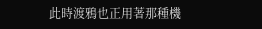此時渡鴉也正用著那種機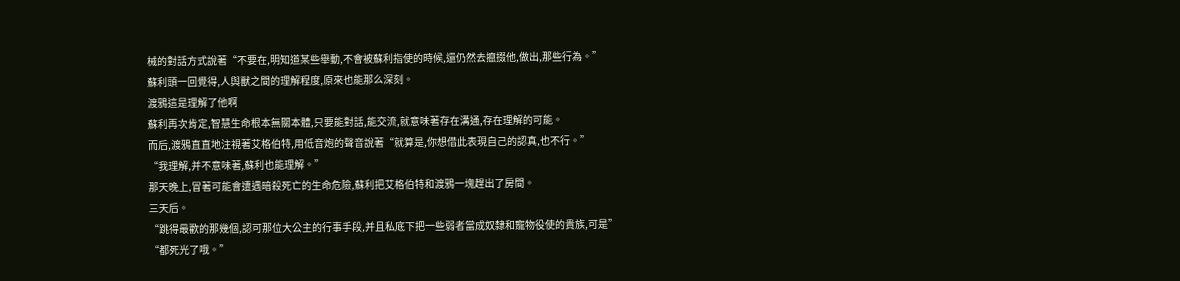械的對話方式說著“不要在,明知道某些舉動,不會被蘇利指使的時候,還仍然去攛掇他,做出,那些行為。”
蘇利頭一回覺得,人與獸之間的理解程度,原來也能那么深刻。
渡鴉這是理解了他啊
蘇利再次肯定,智慧生命根本無關本體,只要能對話,能交流,就意味著存在溝通,存在理解的可能。
而后,渡鴉直直地注視著艾格伯特,用低音炮的聲音說著“就算是,你想借此表現自己的認真,也不行。”
“我理解,并不意味著,蘇利也能理解。”
那天晚上,冒著可能會遭遇暗殺死亡的生命危險,蘇利把艾格伯特和渡鴉一塊趕出了房間。
三天后。
“跳得最歡的那幾個,認可那位大公主的行事手段,并且私底下把一些弱者當成奴隸和寵物役使的貴族,可是”
“都死光了哦。”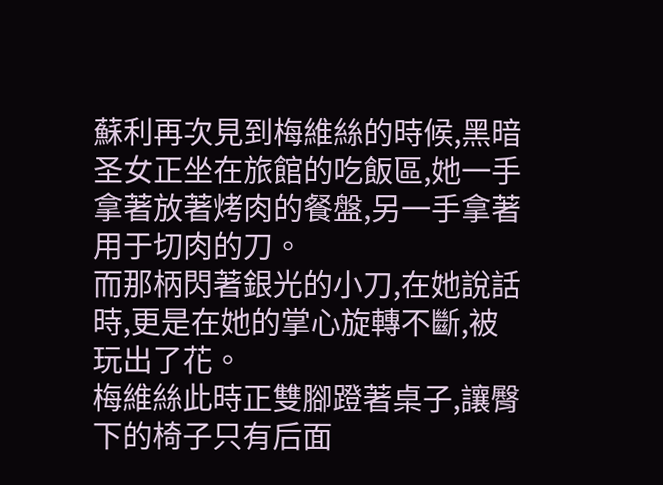蘇利再次見到梅維絲的時候,黑暗圣女正坐在旅館的吃飯區,她一手拿著放著烤肉的餐盤,另一手拿著用于切肉的刀。
而那柄閃著銀光的小刀,在她說話時,更是在她的掌心旋轉不斷,被玩出了花。
梅維絲此時正雙腳蹬著桌子,讓臀下的椅子只有后面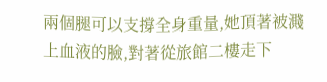兩個腿可以支撐全身重量,她頂著被濺上血液的臉,對著從旅館二樓走下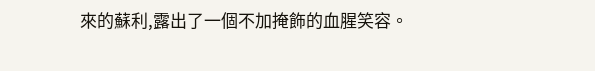來的蘇利,露出了一個不加掩飾的血腥笑容。